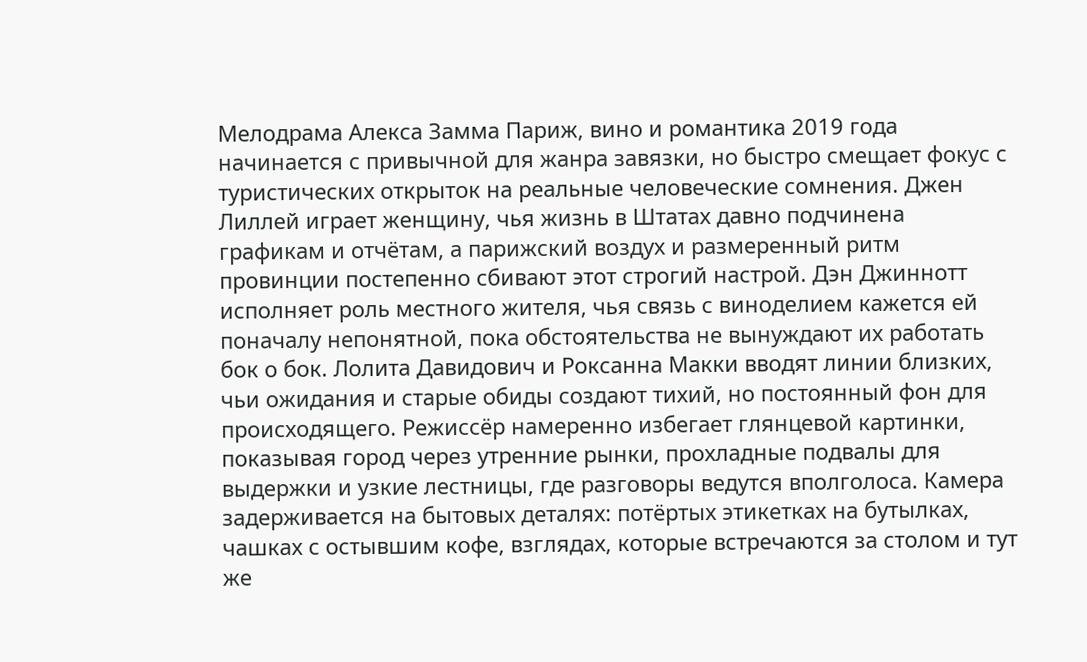Мелодрама Алекса Замма Париж, вино и романтика 2019 года начинается с привычной для жанра завязки, но быстро смещает фокус с туристических открыток на реальные человеческие сомнения. Джен Лиллей играет женщину, чья жизнь в Штатах давно подчинена графикам и отчётам, а парижский воздух и размеренный ритм провинции постепенно сбивают этот строгий настрой. Дэн Джиннотт исполняет роль местного жителя, чья связь с виноделием кажется ей поначалу непонятной, пока обстоятельства не вынуждают их работать бок о бок. Лолита Давидович и Роксанна Макки вводят линии близких, чьи ожидания и старые обиды создают тихий, но постоянный фон для происходящего. Режиссёр намеренно избегает глянцевой картинки, показывая город через утренние рынки, прохладные подвалы для выдержки и узкие лестницы, где разговоры ведутся вполголоса. Камера задерживается на бытовых деталях: потёртых этикетках на бутылках, чашках с остывшим кофе, взглядах, которые встречаются за столом и тут же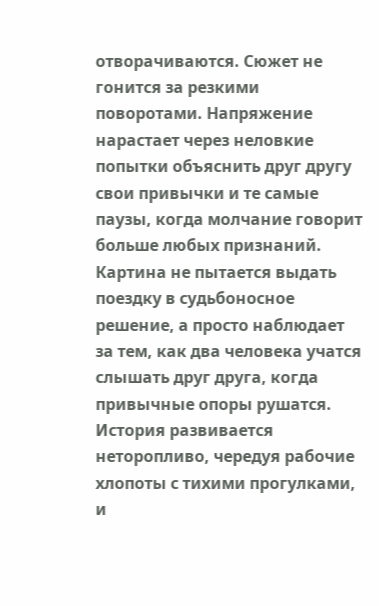отворачиваются. Сюжет не гонится за резкими поворотами. Напряжение нарастает через неловкие попытки объяснить друг другу свои привычки и те самые паузы, когда молчание говорит больше любых признаний. Картина не пытается выдать поездку в судьбоносное решение, а просто наблюдает за тем, как два человека учатся слышать друг друга, когда привычные опоры рушатся. История развивается неторопливо, чередуя рабочие хлопоты с тихими прогулками, и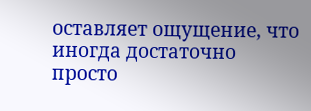оставляет ощущение, что иногда достаточно просто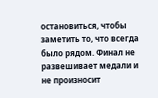остановиться, чтобы заметить то, что всегда было рядом. Финал не развешивает медали и не произносит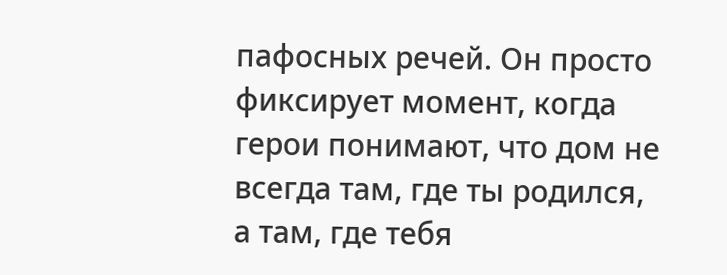пафосных речей. Он просто фиксирует момент, когда герои понимают, что дом не всегда там, где ты родился, а там, где тебя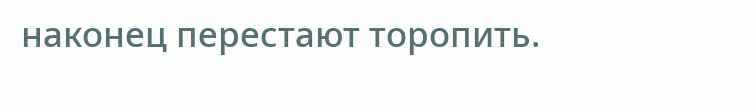наконец перестают торопить.